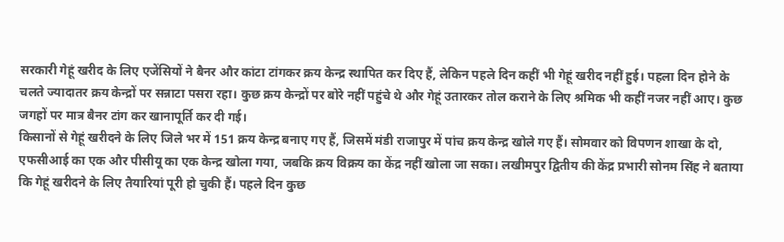सरकारी गेहूं खरीद के लिए एजेंसियों ने बैनर और कांटा टांगकर क्रय केन्द्र स्थापित कर दिए हैं, लेकिन पहले दिन कहीं भी गेहूं खरीद नहीं हुई। पहला दिन होने के चलते ज्यादातर क्रय केन्द्रों पर सन्नाटा पसरा रहा। कुछ क्रय केन्द्रों पर बोरे नहीं पहुंचे थे और गेहूं उतारकर तोल कराने के लिए श्रमिक भी कहीं नजर नहीं आए। कुछ जगहों पर मात्र बैनर टांग कर खानापूर्ति कर दी गई।
किसानों से गेहूं खरीदने के लिए जिले भर में 151 क्रय केन्द्र बनाए गए हैं, जिसमें मंडी राजापुर में पांच क्रय केन्द्र खोले गए हैं। सोमवार को विपणन शाखा के दो, एफसीआई का एक और पीसीयू का एक केन्द्र खोला गया, जबकि क्रय विक्रय का केंद्र नहीं खोला जा सका। लखीमपुर द्वितीय की केंद्र प्रभारी सोनम सिंह ने बताया कि गेहूं खरीदने के लिए तैयारियां पूरी हो चुकी हैं। पहले दिन कुछ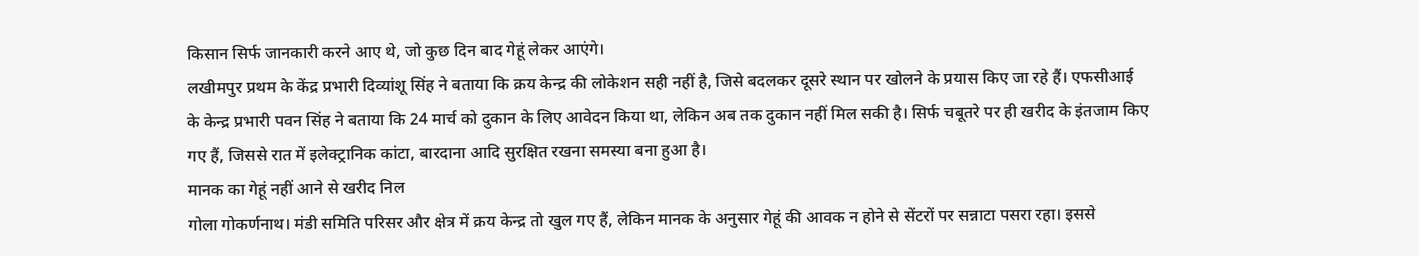किसान सिर्फ जानकारी करने आए थे, जो कुछ दिन बाद गेहूं लेकर आएंगे।
लखीमपुर प्रथम के केंद्र प्रभारी दिव्यांशू सिंह ने बताया कि क्रय केन्द्र की लोकेशन सही नहीं है, जिसे बदलकर दूसरे स्थान पर खोलने के प्रयास किए जा रहे हैं। एफसीआई के केन्द्र प्रभारी पवन सिंह ने बताया कि 24 मार्च को दुकान के लिए आवेदन किया था, लेकिन अब तक दुकान नहीं मिल सकी है। सिर्फ चबूतरे पर ही खरीद के इंतजाम किए गए हैं, जिससे रात में इलेक्ट्रानिक कांटा, बारदाना आदि सुरक्षित रखना समस्या बना हुआ है।
मानक का गेहूं नहीं आने से खरीद निल
गोला गोकर्णनाथ। मंडी समिति परिसर और क्षेत्र में क्रय केन्द्र तो खुल गए हैं, लेकिन मानक के अनुसार गेहूं की आवक न होने से सेंटरों पर सन्नाटा पसरा रहा। इससे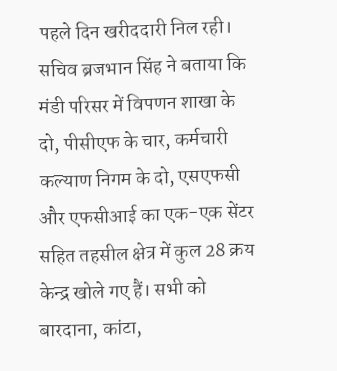पहले दिन खरीददारी निल रही। सचिव ब्रजभान सिंह ने बताया कि मंडी परिसर में विपणन शाखा के दो, पीसीएफ के चार, कर्मचारी कल्याण निगम के दो, एसएफसी और एफसीआई का एक-एक सेंटर सहित तहसील क्षेत्र में कुल 28 क्रय केन्द्र खोले गए हैं। सभी को बारदाना, कांटा,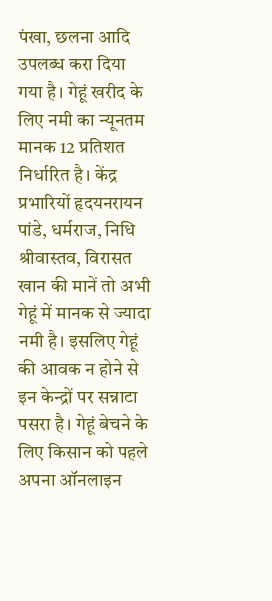पंखा, छलना आदि उपलब्ध करा दिया गया है। गेहूं खरीद के लिए नमी का न्यूनतम मानक 12 प्रतिशत निर्धारित है। केंद्र प्रभारियों हृदयनरायन पांडे, धर्मराज, निधि श्रीवास्तव, विरासत खान की मानें तो अभी गेहूं में मानक से ज्यादा नमी है। इसलिए गेहूं की आवक न होने से इन केन्द्रों पर सन्नाटा पसरा है। गेहूं बेचने के लिए किसान को पहले अपना ऑनलाइन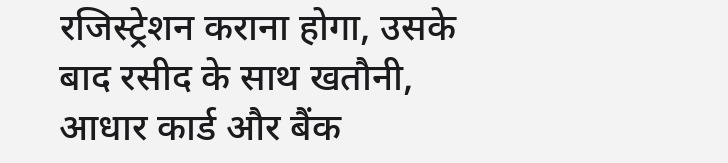रजिस्ट्रेशन कराना होगा, उसके बाद रसीद के साथ खतौनी, आधार कार्ड और बैंक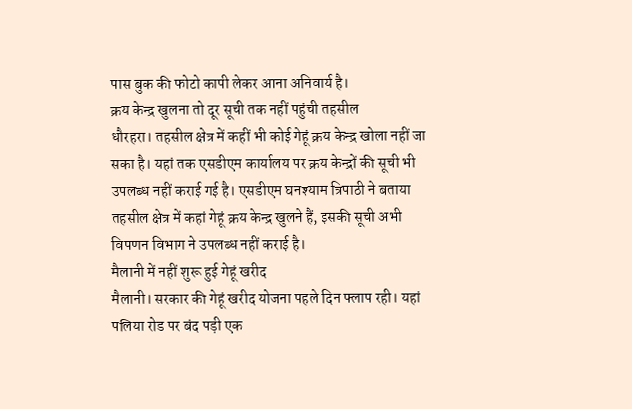पास बुक की फोटो कापी लेकर आना अनिवार्य है।
क्रय केन्द्र खुलना तो दूर सूची तक नहीं पहुंची तहसील
धौरहरा। तहसील क्षेत्र में कहीं भी कोई गेहूं क्रय केन्द्र खोला नहीं जा सका है। यहां तक एसडीएम कार्यालय पर क्रय केन्द्रों की सूची भी उपलब्ध नहीं कराई गई है। एसडीएम घनश्याम त्रिपाठी ने बताया तहसील क्षेत्र में कहां गेहूं क्रय केन्द्र खुलने हैं, इसकी सूची अभी विपणन विभाग ने उपलब्ध नहीं कराई है।
मैलानी में नहीं शुरू हुई गेहूं खरीद
मैलानी। सरकार की गेहूं खरीद योजना पहले दिन फ्लाप रही। यहां पलिया रोड पर बंद पड़ी एक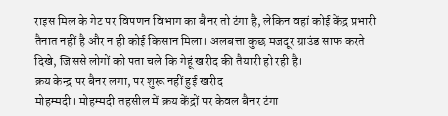राइस मिल के गेट पर विपणन विभाग का बैनर तो टंगा है, लेकिन वहां कोई केंद्र प्रभारी तैनात नहीं है और न ही कोई किसान मिला। अलबत्ता कुछ मजदूर ग्राउंड साफ करते दिखे, जिससे लोगों को पता चले कि गेहूं खरीद की तैयारी हो रही है।
क्रय केन्द्र पर बैनर लगा, पर शुरू नहीं हुई खरीद
मोहम्मदी। मोहम्मदी तहसील में क्रय केंद्रों पर केवल बैनर टंगा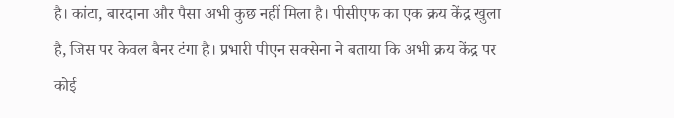है। कांटा, बारदाना और पैसा अभी कुछ नहीं मिला है। पीसीएफ का एक क्रय केंद्र खुला है, जिस पर केवल बैनर टंगा है। प्रभारी पीएन सक्सेना ने बताया कि अभी क्रय केंद्र पर कोई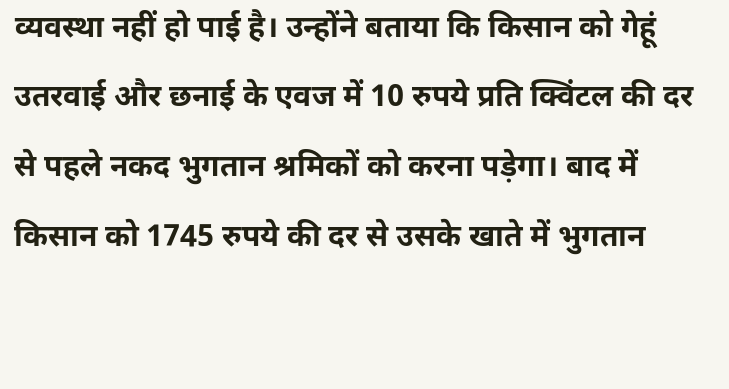व्यवस्था नहीं हो पाई है। उन्होंने बताया कि किसान को गेहूं उतरवाई और छनाई के एवज में 10 रुपये प्रति क्विंटल की दर से पहले नकद भुगतान श्रमिकों को करना पड़ेगा। बाद में किसान को 1745 रुपये की दर से उसके खाते में भुगतान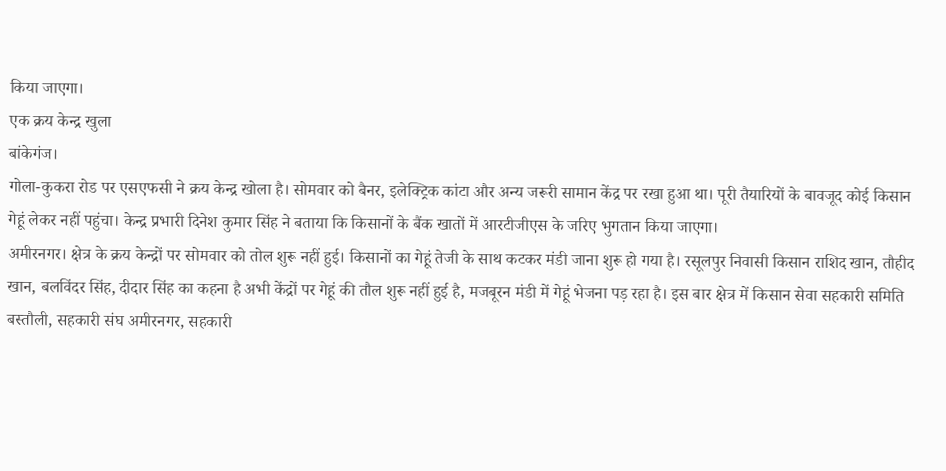किया जाएगा।
एक क्रय केन्द्र खुला
बांकेगंज।
गोला-कुकरा रोड पर एसएफसी ने क्रय केन्द्र खोला है। सोमवार को बैनर, इलेक्ट्रिक कांटा और अन्य जरूरी सामान केंद्र पर रखा हुआ था। पूरी तैयारियों के बावजूद कोई किसान गेहूं लेकर नहीं पहुंचा। केन्द्र प्रभारी दिनेश कुमार सिंह ने बताया कि किसानों के बैंक खातों में आरटीजीएस के जरिए भुगतान किया जाएगा।
अमीरनगर। क्षेत्र के क्रय केन्द्रों पर सोमवार को तोल शुरू नहीं हुई। किसानों का गेहूं तेजी के साथ कटकर मंडी जाना शुरू हो गया है। रसूलपुर निवासी किसान राशिद खान, तौहीद खान, बलविंदर सिंह, दीदार सिंह का कहना है अभी केंद्रों पर गेहूं की तौल शुरू नहीं हुई है, मजबूरन मंडी में गेहूं भेजना पड़ रहा है। इस बार क्षेत्र में किसान सेवा सहकारी समिति बस्तौली, सहकारी संघ अमीरनगर, सहकारी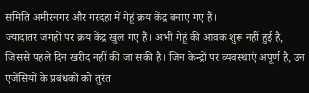समिति अमीरनगर और गरदहा में गेहूं क्रय केंद्र बनाए गए हैं।
ज्यादातर जगहों पर क्रय केंद्र खुल गए हैं। अभी गेहूं की आवक शुरू नहीं हुई है, जिससे पहले दिन खरीद नहीं की जा सकी है। जिन केन्द्रों पर व्यवस्थाएं अपूर्ण है, उन एजेंसियों के प्रबंधकों को तुरंत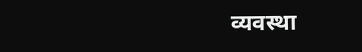व्यवस्था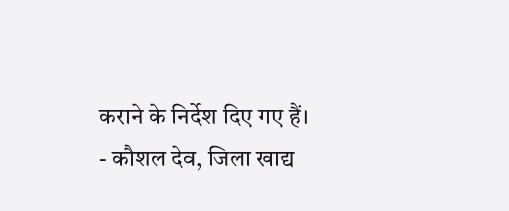कराने के निर्देश दिए गए हैं।
- कौशल देव, जिला खाद्य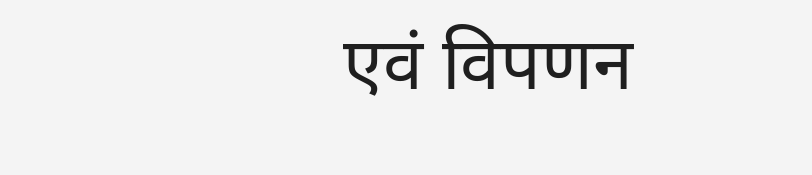एवं विपणन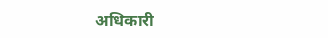अधिकारी